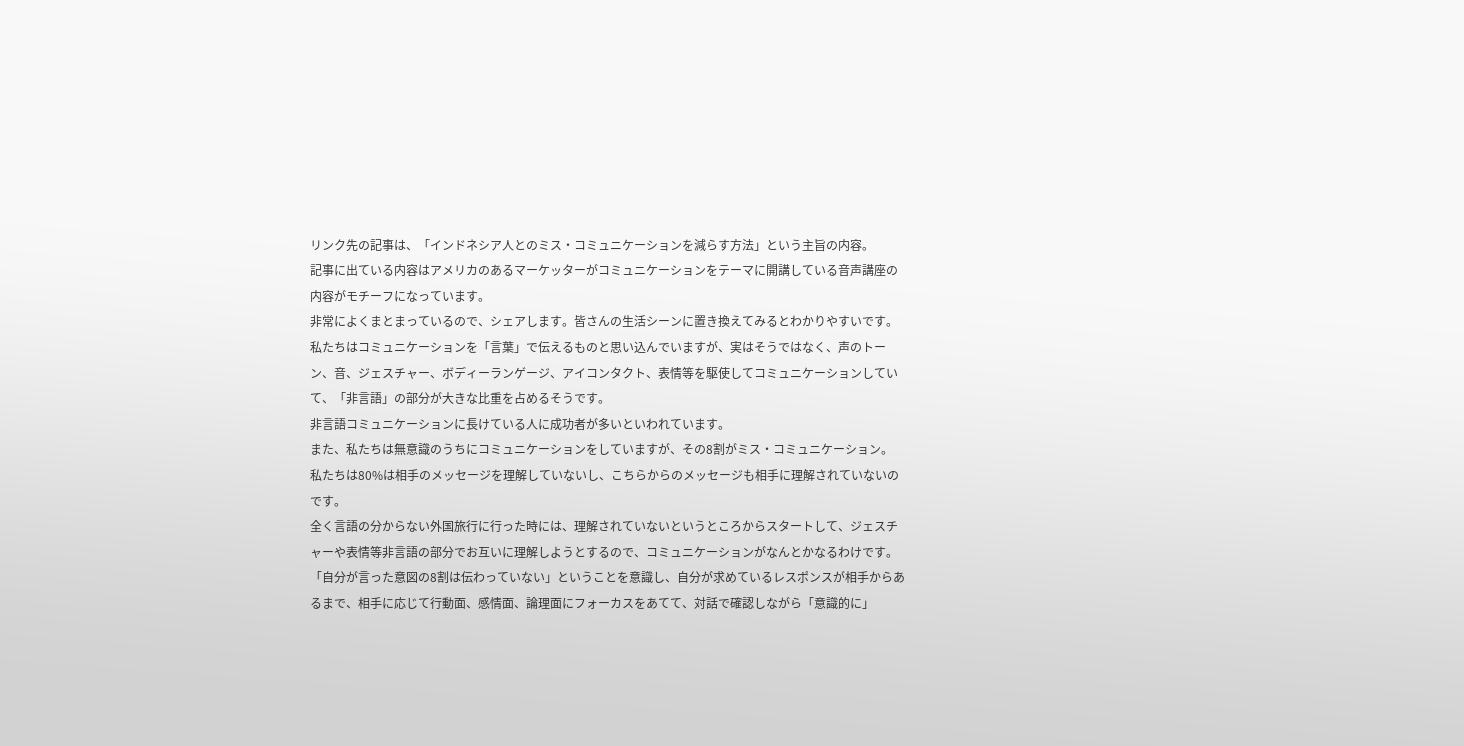リンク先の記事は、「インドネシア人とのミス・コミュニケーションを減らす方法」という主旨の内容。
記事に出ている内容はアメリカのあるマーケッターがコミュニケーションをテーマに開講している音声講座の内容がモチーフになっています。
非常によくまとまっているので、シェアします。皆さんの生活シーンに置き換えてみるとわかりやすいです。
私たちはコミュニケーションを「言葉」で伝えるものと思い込んでいますが、実はそうではなく、声のトーン、音、ジェスチャー、ボディーランゲージ、アイコンタクト、表情等を駆使してコミュニケーションしていて、「非言語」の部分が大きな比重を占めるそうです。
非言語コミュニケーションに長けている人に成功者が多いといわれています。
また、私たちは無意識のうちにコミュニケーションをしていますが、その8割がミス・コミュニケーション。
私たちは80%は相手のメッセージを理解していないし、こちらからのメッセージも相手に理解されていないのです。
全く言語の分からない外国旅行に行った時には、理解されていないというところからスタートして、ジェスチャーや表情等非言語の部分でお互いに理解しようとするので、コミュニケーションがなんとかなるわけです。
「自分が言った意図の8割は伝わっていない」ということを意識し、自分が求めているレスポンスが相手からあるまで、相手に応じて行動面、感情面、論理面にフォーカスをあてて、対話で確認しながら「意識的に」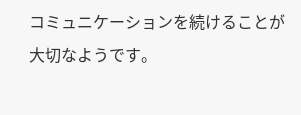コミュニケーションを続けることが大切なようです。